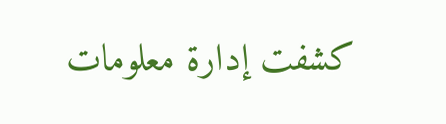كشفت إدارة معلومات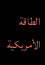الطاقة الأمريكية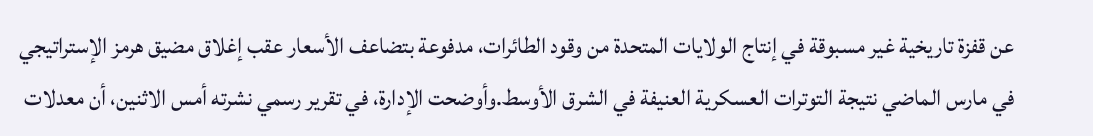عن قفزة تاريخية غير مسبوقة في إنتاج الولايات المتحدة من وقود الطائرات، مدفوعة بتضاعف الأسعار عقب إغلاق مضيق هرمز الإستراتيجي في مارس الماضي نتيجة التوترات العسكرية العنيفة في الشرق الأوسط.وأوضحت الإدارة، في تقرير رسمي نشرته أمس الاثنين، أن معدلات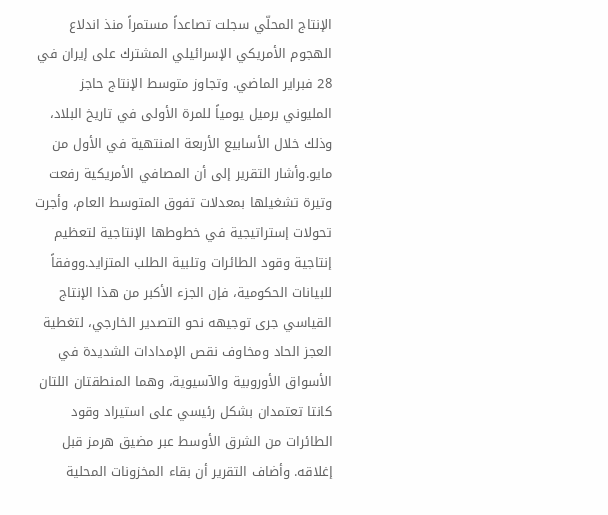الإنتاج المحلّي سجلت تصاعداً مستمراً منذ اندلاع الهجوم الأمريكي الإسرائيلي المشترك على إيران في 28 فبراير الماضي. وتجاوز متوسط الإنتاج حاجز المليوني برميل يومياً للمرة الأولى في تاريخ البلاد، وذلك خلال الأسابيع الأربعة المنتهية في الأول من مايو.وأشار التقرير إلى أن المصافي الأمريكية رفعت وتيرة تشغيلها بمعدلات تفوق المتوسط العام، وأجرت تحولات إستراتيجية في خطوطها الإنتاجية لتعظيم إنتاجية وقود الطائرات وتلبية الطلب المتزايد.ووفقاً للبيانات الحكومية، فإن الجزء الأكبر من هذا الإنتاج القياسي جرى توجيهه نحو التصدير الخارجي، لتغطية العجز الحاد ومخاوف نقص الإمدادات الشديدة في الأسواق الأوروبية والآسيوية، وهما المنطقتان اللتان كانتا تعتمدان بشكل رئيسي على استيراد وقود الطائرات من الشرق الأوسط عبر مضيق هرمز قبل إغلاقه. وأضاف التقرير أن بقاء المخزونات المحلية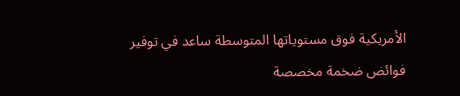الأمريكية فوق مستوياتها المتوسطة ساعد في توفير فوائض ضخمة مخصصة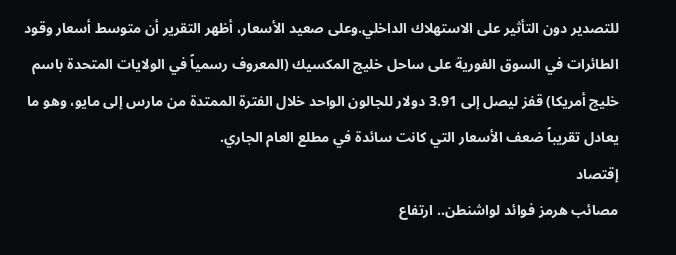للتصدير دون التأثير على الاستهلاك الداخلي.وعلى صعيد الأسعار، أظهر التقرير أن متوسط أسعار وقود الطائرات في السوق الفورية على ساحل خليج المكسيك (المعروف رسمياً في الولايات المتحدة باسم خليج أمريكا) قفز ليصل إلى 3.91 دولار للجالون الواحد خلال الفترة الممتدة من مارس إلى مايو، وهو ما يعادل تقريباً ضعف الأسعار التي كانت سائدة في مطلع العام الجاري.
إقتصاد
مصائب هرمز فوائد لواشنطن.. ارتفاع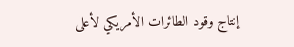إنتاج وقود الطائرات الأمريكي لأعلى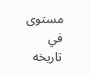مستوى في تاريخه